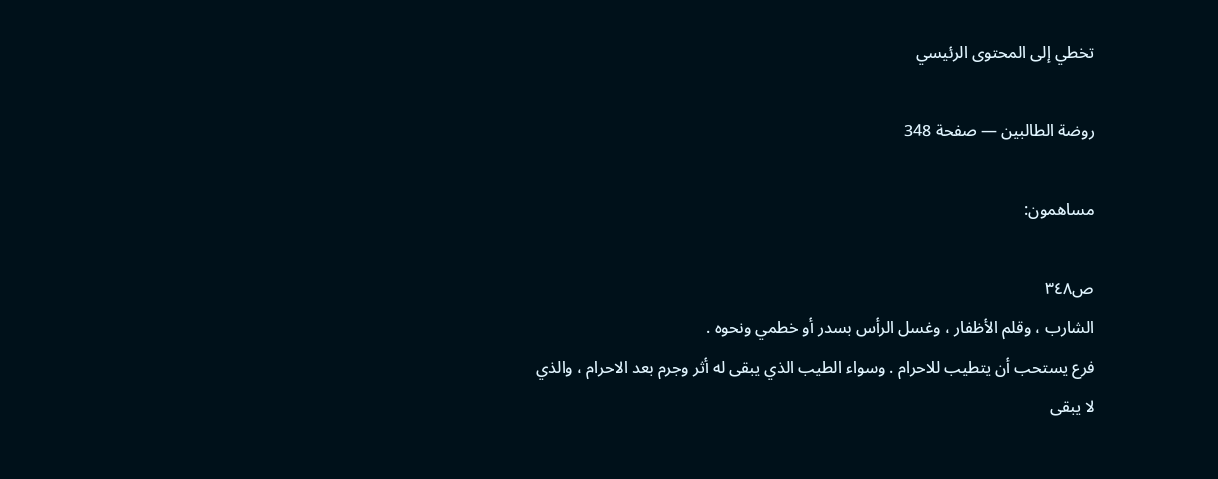تخطي إلى المحتوى الرئيسي

روضة الطالبين — صفحة 348

مساهمون:

ص٣٤٨
الشارب ، وقلم الأظفار ، وغسل الرأس بسدر أو خطمي ونحوه .
فرع يستحب أن يتطيب للاحرام . وسواء الطيب الذي يبقى له أثر وجرم بعد الاحرام ، والذي لا يبقى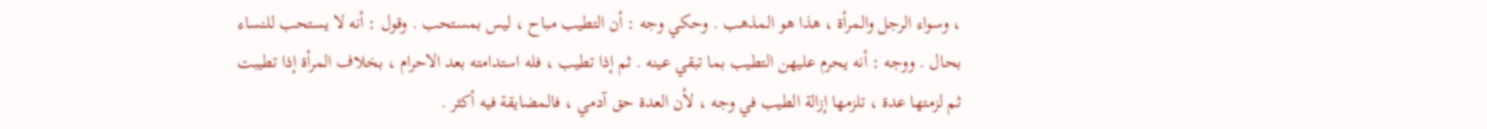، وسواء الرجل والمرأة ، هذا هو المذهب . وحكي وجه : أن التطيب مباح ، ليس بمستحب . وقول : أنه لا يستحب للنساء بحال . ووجه : أنه يحرم عليهن التطيب بما تبقي عينه . ثم إذا تطيب ، فله استدامته بعد الاحرام ، بخلاف المرأة إذا تطيبت ثم لزمتها عدة ، تلزمها إزالة الطيب في وجه ، لأن العدة حق آدمي ، فالمضايقة فيه أكثر .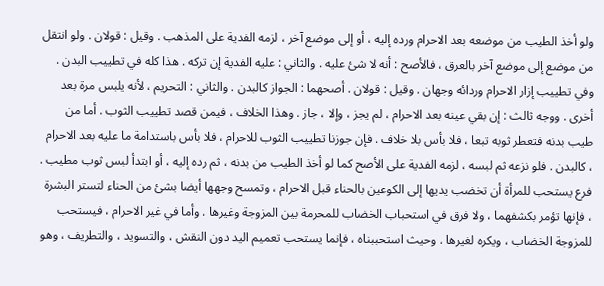ولو أخذ الطيب من موضعه بعد الاحرام ورده إليه ، أو إلى موضع آخر ، لزمه الفدية على المذهب . وقيل : قولان . ولو انتقل من موضع إلى موضع آخر بالعرق ، فالأصح : أنه لا شئ عليه . والثاني : عليه الفدية إن تركه . هذا كله في تطييب البدن . وفي تطييب إزار الاحرام وردائه وجهان . وقيل : قولان . أصحهما : الجواز كالبدن . والثاني : التحريم ، لأنه يلبس مرة بعد أخرى . ووجه ثالث : إن بقي عينه بعد الاحرام ، لم يجز ، وإلا ، جاز . وهذا الخلاف ، فيمن قصد تطييب الثوب . أما من طيب بدنه فتعطر ثوبه تبعا ، فلا بأس بلا خلاف . فإن جوزنا تطييب الثوب للاحرام ، فلا بأس باستدامة ما عليه بعد الاحرام ، كالبدن . فلو نزعه ثم لبسه ، لزمه الفدية على الأصح كما لو أخذ الطيب من بدنه ، ثم رده إليه ، أو ابتدأ لبس ثوب مطيب .
فرع يستحب للمرأة أن تخضب يديها إلى الكوعين بالحناء قبل الاحرام ، وتمسح وجهها أيضا بشئ من الحناء لتستر البشرة ، فإنها تؤمر بكشفهما ، ولا فرق في استحباب الخضاب للمحرمة بين المزوجة وغيرها . وأما في غير الاحرام ، فيستحب للمزوجة الخضاب ، ويكره لغيرها . وحيث استحببناه ، فإنما يستحب تعميم اليد دون النقش ، والتسويد ، والتطريف ، وهو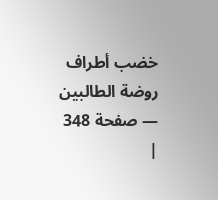خضب أطراف
روضة الطالبين — صفحة 348 |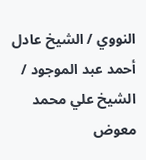النووي / الشيخ عادل أحمد عبد الموجود / الشيخ علي محمد معوض